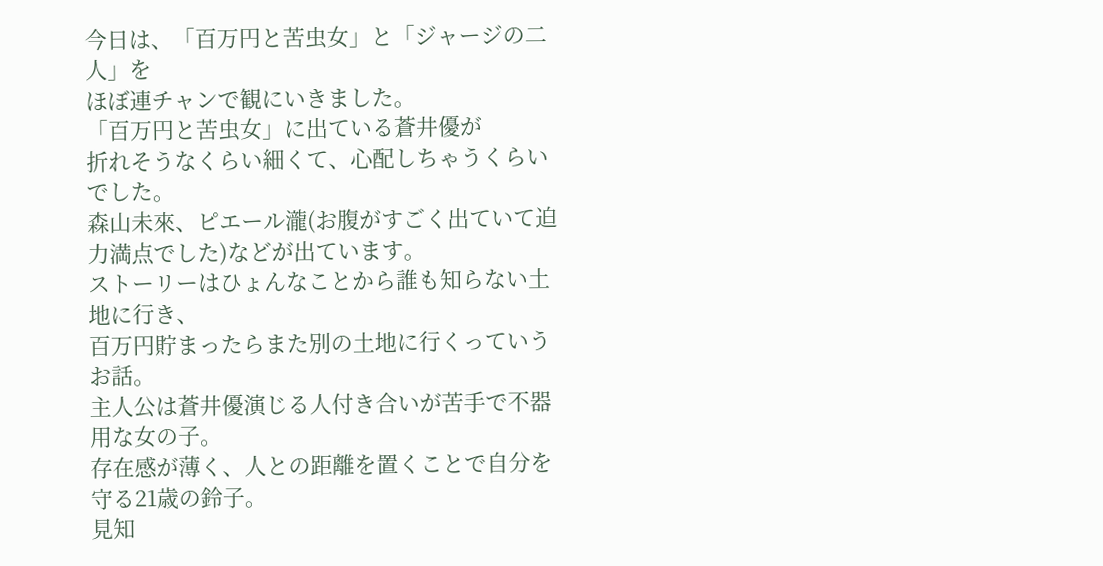今日は、「百万円と苦虫女」と「ジャージの二人」を
ほぼ連チャンで観にいきました。
「百万円と苦虫女」に出ている蒼井優が
折れそうなくらい細くて、心配しちゃうくらいでした。
森山未來、ピエール瀧(お腹がすごく出ていて迫力満点でした)などが出ています。
ストーリーはひょんなことから誰も知らない土地に行き、
百万円貯まったらまた別の土地に行くっていうお話。
主人公は蒼井優演じる人付き合いが苦手で不器用な女の子。
存在感が薄く、人との距離を置くことで自分を守る21歳の鈴子。
見知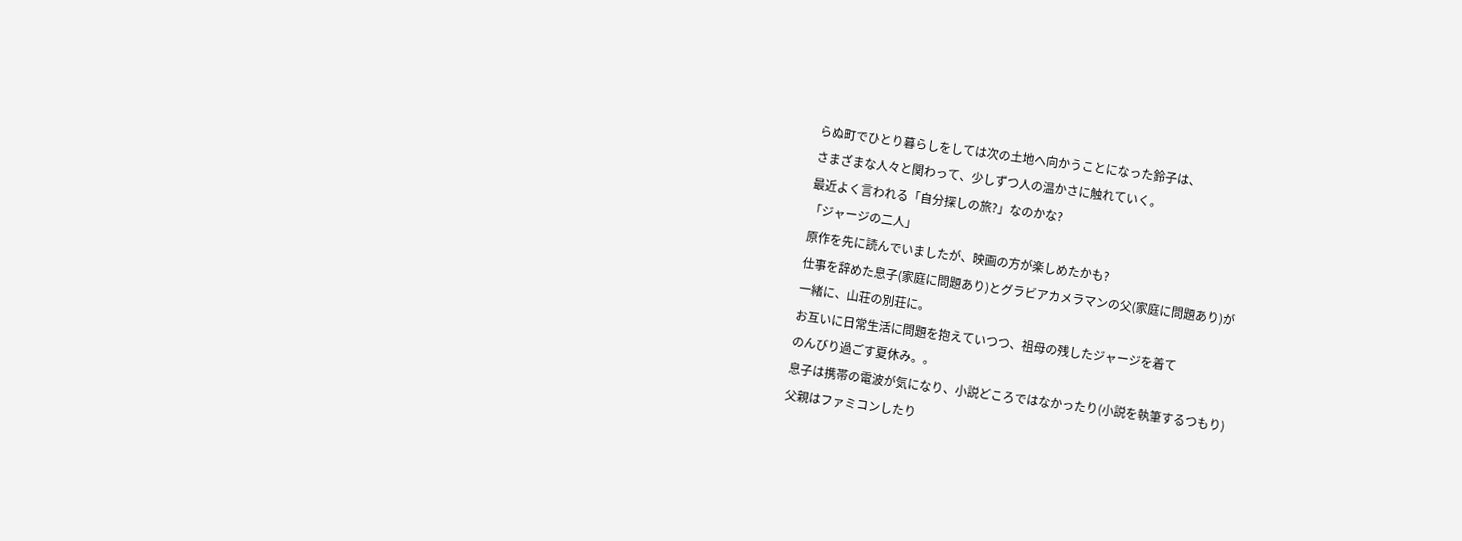らぬ町でひとり暮らしをしては次の土地へ向かうことになった鈴子は、
さまざまな人々と関わって、少しずつ人の温かさに触れていく。
最近よく言われる「自分探しの旅?」なのかな?
「ジャージの二人」
原作を先に読んでいましたが、映画の方が楽しめたかも?
仕事を辞めた息子(家庭に問題あり)とグラビアカメラマンの父(家庭に問題あり)が
一緒に、山荘の別荘に。
お互いに日常生活に問題を抱えていつつ、祖母の残したジャージを着て
のんびり過ごす夏休み。。
息子は携帯の電波が気になり、小説どころではなかったり(小説を執筆するつもり)
父親はファミコンしたり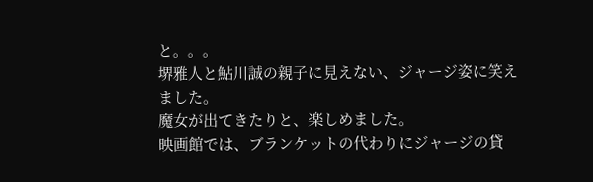と。。。
堺雅人と鮎川誠の親子に見えない、ジャージ姿に笑えました。
魔女が出てきたりと、楽しめました。
映画館では、ブランケットの代わりにジャージの貸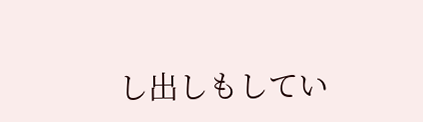し出しもしてい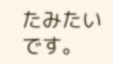たみたいです。